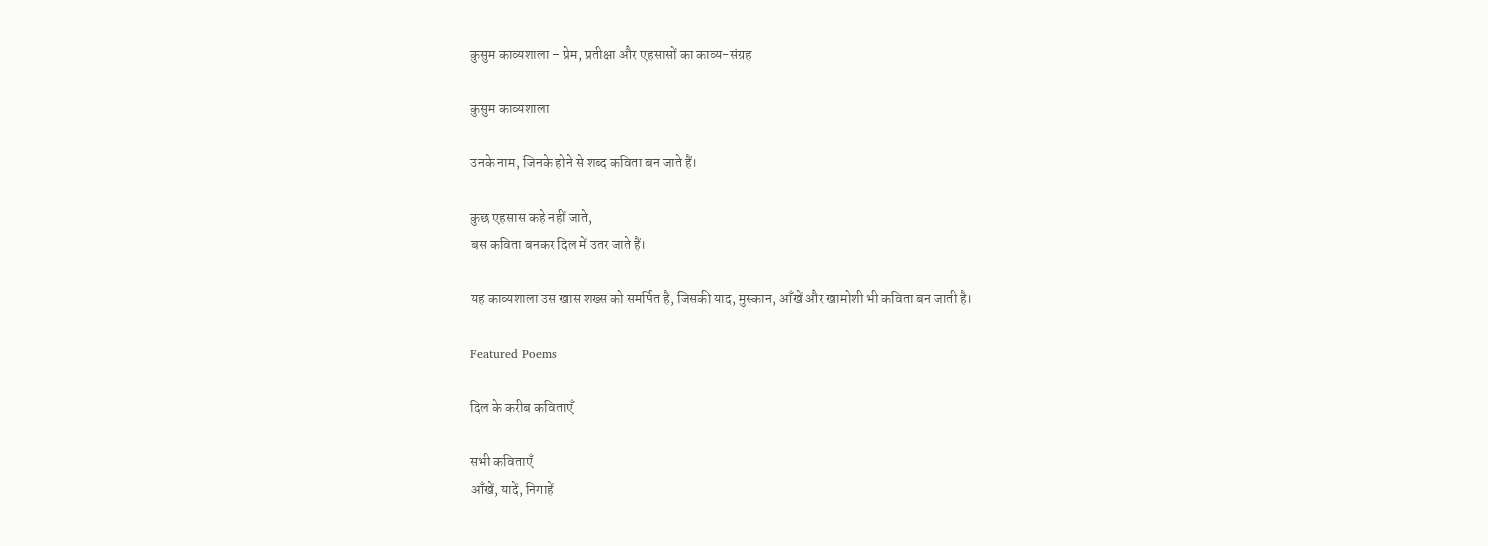कुसुम काव्यशाला – प्रेम, प्रतीक्षा और एहसासों का काव्य-संग्रह

कुसुम काव्यशाला

उनके नाम, जिनके होने से शब्द कविता बन जाते हैं।

कुछ एहसास कहे नहीं जाते,
बस कविता बनकर दिल में उतर जाते हैं।

यह काव्यशाला उस खास शख्स को समर्पित है, जिसकी याद, मुस्कान, आँखें और खामोशी भी कविता बन जाती है।

Featured Poems

दिल के करीब कविताएँ

सभी कविताएँ
आँखें, यादें, निगाहें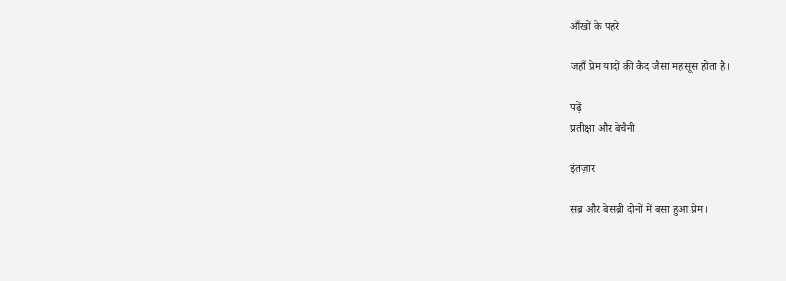आँखों के पहरे

जहाँ प्रेम यादों की कैद जैसा महसूस होता है।

पढ़ें
प्रतीक्षा और बेचैनी

इंतज़ार

सब्र और बेसब्री दोनों में बसा हुआ प्रेम।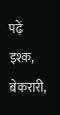पढ़ें
इश्क़, बेकरारी,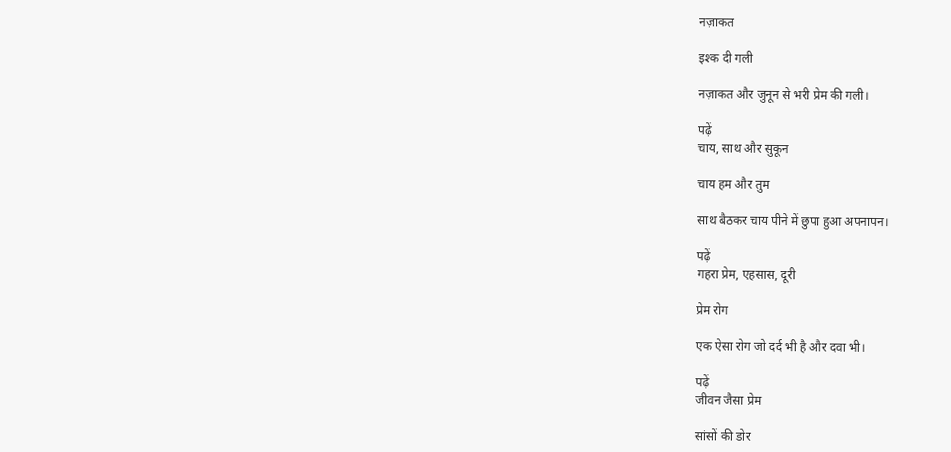नज़ाकत

इश्क दी गली

नज़ाकत और जुनून से भरी प्रेम की गली।

पढ़ें
चाय, साथ और सुकून

चाय हम और तुम

साथ बैठकर चाय पीने में छुपा हुआ अपनापन।

पढ़ें
गहरा प्रेम, एहसास, दूरी

प्रेम रोग

एक ऐसा रोग जो दर्द भी है और दवा भी।

पढ़ें
जीवन जैसा प्रेम

सांसों की डोर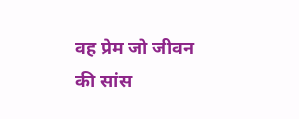वह प्रेम जो जीवन की सांस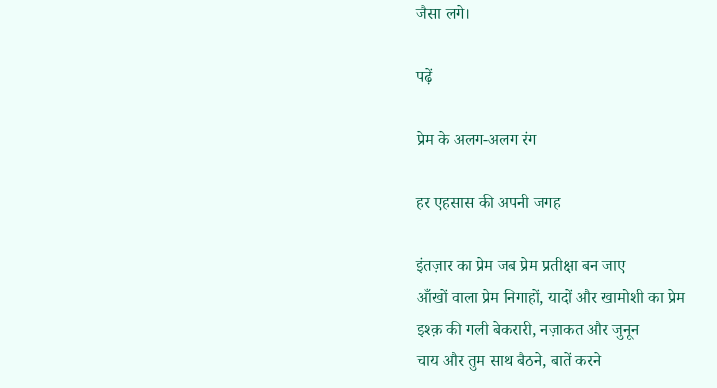जैसा लगे।

पढ़ें

प्रेम के अलग-अलग रंग

हर एहसास की अपनी जगह

इंतज़ार का प्रेम जब प्रेम प्रतीक्षा बन जाए
आँखों वाला प्रेम निगाहों, यादों और खामोशी का प्रेम
इश्क़ की गली बेकरारी, नज़ाकत और जुनून
चाय और तुम साथ बैठने, बातें करने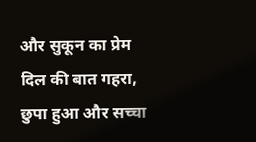और सुकून का प्रेम
दिल की बात गहरा, छुपा हुआ और सच्चा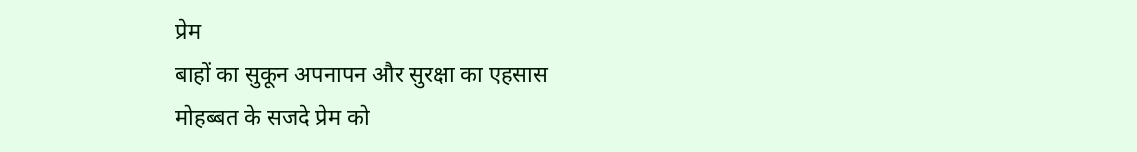प्रेम
बाहों का सुकून अपनापन और सुरक्षा का एहसास
मोहब्बत के सजदे प्रेम को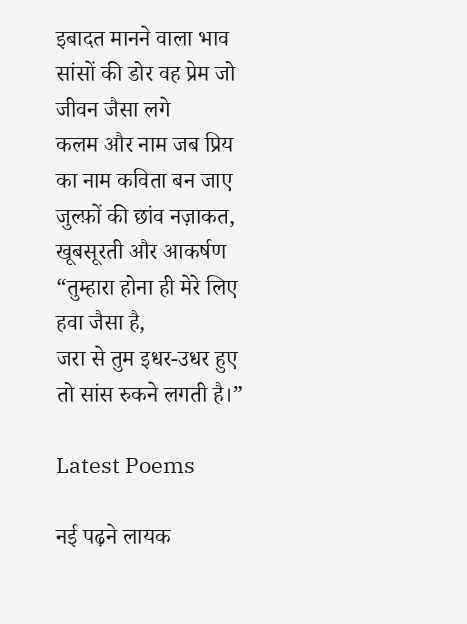इबादत मानने वाला भाव
सांसों की डोर वह प्रेम जो जीवन जैसा लगे
कलम और नाम जब प्रिय का नाम कविता बन जाए
जुल्फ़ों की छांव नज़ाकत, खूबसूरती और आकर्षण
“तुम्हारा होना ही मेरे लिए हवा जैसा है,
जरा से तुम इधर-उधर हुए तो सांस रुकने लगती है।”

Latest Poems

नई पढ़ने लायक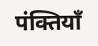पंक्तियाँ